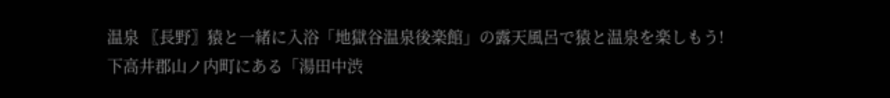温泉 〖長野〗猿と一緒に入浴「地獄谷温泉後楽館」の露天風呂で猿と温泉を楽しもう!
下高井郡山ノ内町にある「湯田中渋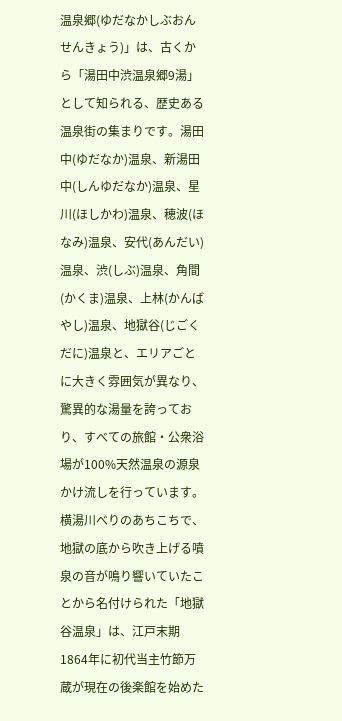温泉郷(ゆだなかしぶおんせんきょう)」は、古くから「湯田中渋温泉郷9湯」として知られる、歴史ある温泉街の集まりです。湯田中(ゆだなか)温泉、新湯田中(しんゆだなか)温泉、星川(ほしかわ)温泉、穂波(ほなみ)温泉、安代(あんだい)温泉、渋(しぶ)温泉、角間(かくま)温泉、上林(かんばやし)温泉、地獄谷(じごくだに)温泉と、エリアごとに大きく雰囲気が異なり、驚異的な湯量を誇っており、すべての旅館・公衆浴場が100%天然温泉の源泉かけ流しを行っています。横湯川べりのあちこちで、地獄の底から吹き上げる噴泉の音が鳴り響いていたことから名付けられた「地獄谷温泉」は、江戸末期1864年に初代当主竹節万蔵が現在の後楽館を始めた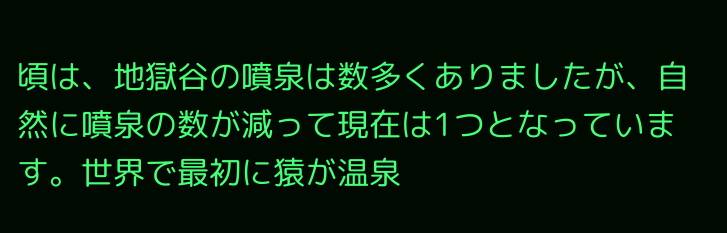頃は、地獄谷の噴泉は数多くありましたが、自然に噴泉の数が減って現在は1つとなっています。世界で最初に猿が温泉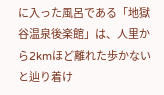に入った風呂である「地獄谷温泉後楽館」は、人里から2kmほど離れた歩かないと辿り着け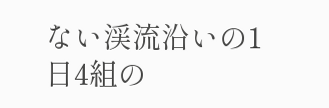ない渓流沿いの1日4組の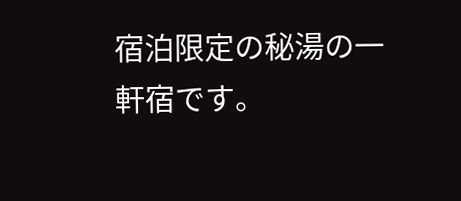宿泊限定の秘湯の一軒宿です。